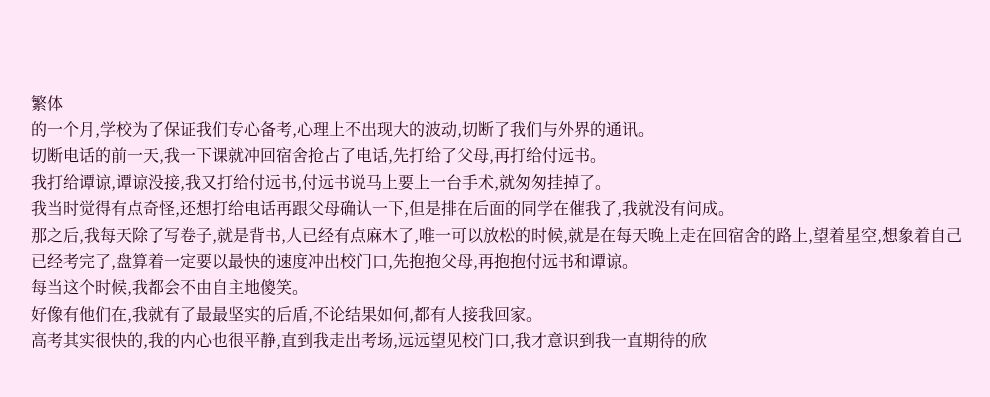繁体
的一个月,学校为了保证我们专心备考,心理上不出现大的波动,切断了我们与外界的通讯。
切断电话的前一天,我一下课就冲回宿舍抢占了电话,先打给了父母,再打给付远书。
我打给谭谅,谭谅没接,我又打给付远书,付远书说马上要上一台手术,就匆匆挂掉了。
我当时觉得有点奇怪,还想打给电话再跟父母确认一下,但是排在后面的同学在催我了,我就没有问成。
那之后,我每天除了写卷子,就是背书,人已经有点麻木了,唯一可以放松的时候,就是在每天晚上走在回宿舍的路上,望着星空,想象着自己已经考完了,盘算着一定要以最快的速度冲出校门口,先抱抱父母,再抱抱付远书和谭谅。
每当这个时候,我都会不由自主地傻笑。
好像有他们在,我就有了最最坚实的后盾,不论结果如何,都有人接我回家。
高考其实很快的,我的内心也很平静,直到我走出考场,远远望见校门口,我才意识到我一直期待的欣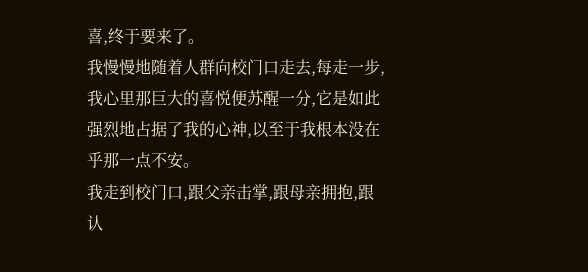喜,终于要来了。
我慢慢地随着人群向校门口走去,每走一步,我心里那巨大的喜悦便苏醒一分,它是如此强烈地占据了我的心神,以至于我根本没在乎那一点不安。
我走到校门口,跟父亲击掌,跟母亲拥抱,跟认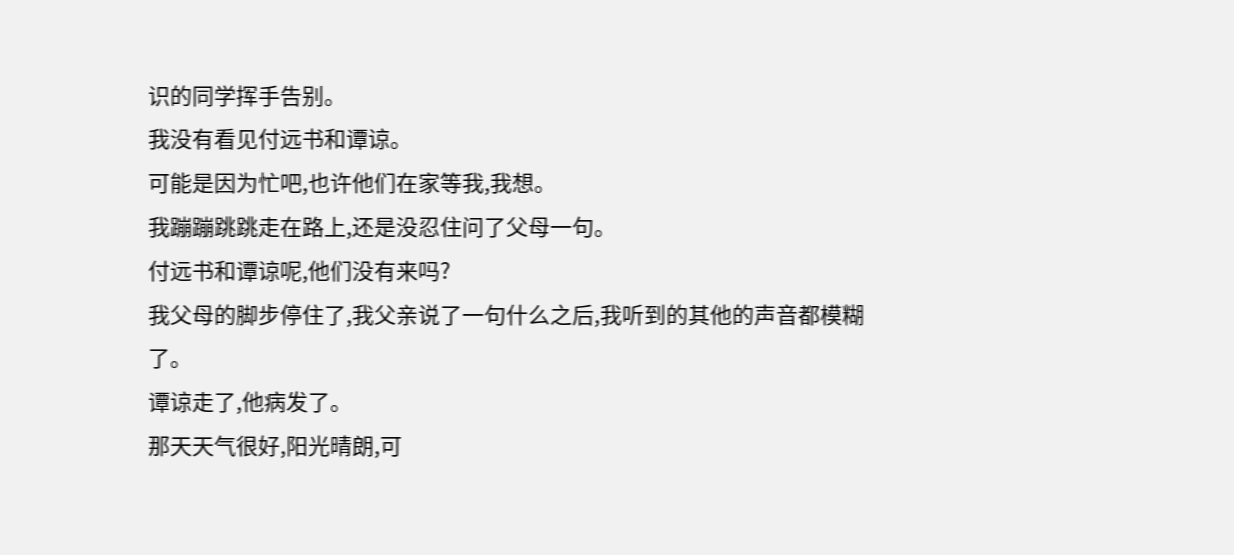识的同学挥手告别。
我没有看见付远书和谭谅。
可能是因为忙吧,也许他们在家等我,我想。
我蹦蹦跳跳走在路上,还是没忍住问了父母一句。
付远书和谭谅呢,他们没有来吗?
我父母的脚步停住了,我父亲说了一句什么之后,我听到的其他的声音都模糊了。
谭谅走了,他病发了。
那天天气很好,阳光晴朗,可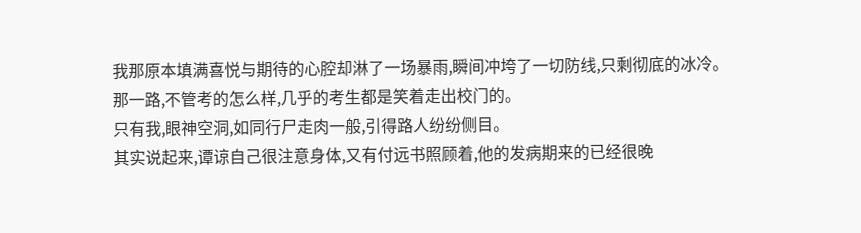我那原本填满喜悦与期待的心腔却淋了一场暴雨,瞬间冲垮了一切防线,只剩彻底的冰冷。
那一路,不管考的怎么样,几乎的考生都是笑着走出校门的。
只有我,眼神空洞,如同行尸走肉一般,引得路人纷纷侧目。
其实说起来,谭谅自己很注意身体,又有付远书照顾着,他的发病期来的已经很晚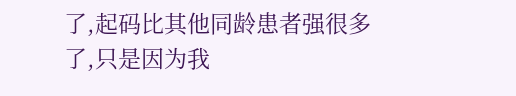了,起码比其他同龄患者强很多了,只是因为我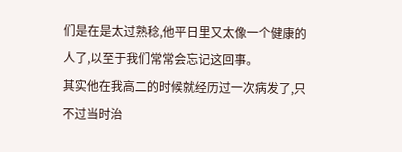们是在是太过熟稔,他平日里又太像一个健康的人了,以至于我们常常会忘记这回事。
其实他在我高二的时候就经历过一次病发了,只不过当时治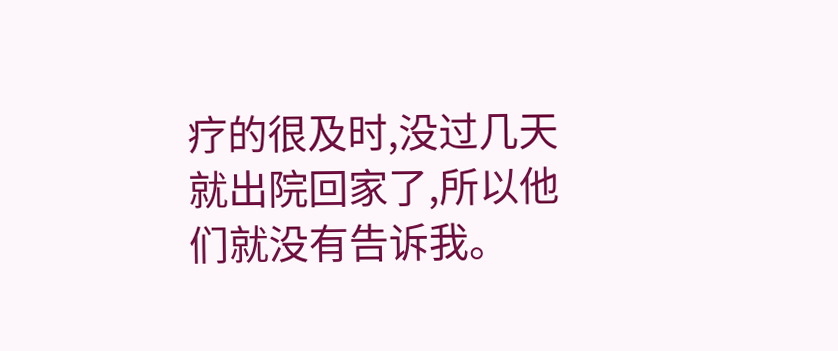疗的很及时,没过几天就出院回家了,所以他们就没有告诉我。